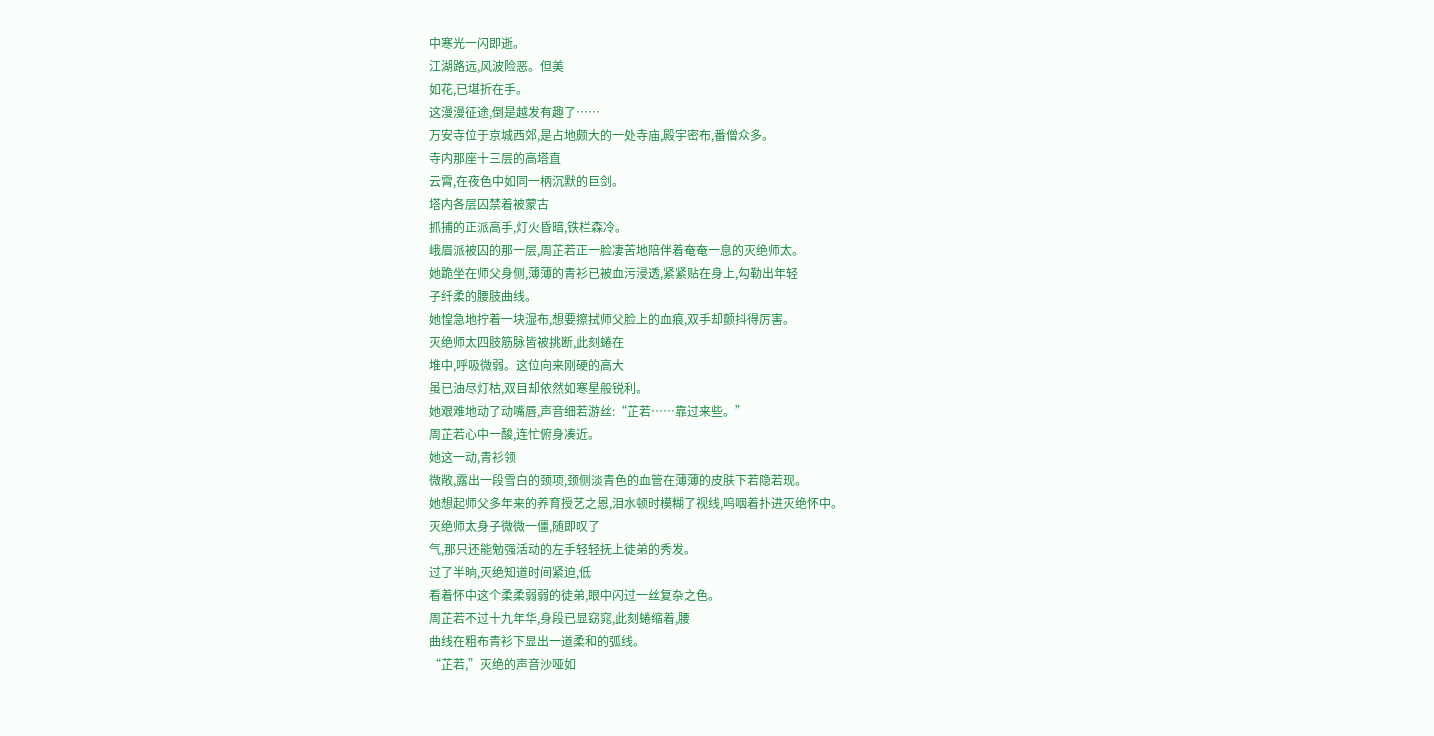中寒光一闪即逝。
江湖路远,风波险恶。但美
如花,已堪折在手。
这漫漫征途,倒是越发有趣了……
万安寺位于京城西郊,是占地颇大的一处寺庙,殿宇密布,番僧众多。
寺内那座十三层的高塔直
云霄,在夜色中如同一柄沉默的巨剑。
塔内各层囚禁着被蒙古
抓捕的正派高手,灯火昏暗,铁栏森冷。
峨眉派被囚的那一层,周芷若正一脸凄苦地陪伴着奄奄一息的灭绝师太。
她跪坐在师父身侧,薄薄的青衫已被血污浸透,紧紧贴在身上,勾勒出年轻
子纤柔的腰肢曲线。
她惶急地拧着一块湿布,想要擦拭师父脸上的血痕,双手却颤抖得厉害。
灭绝师太四肢筋脉皆被挑断,此刻蜷在
堆中,呼吸微弱。这位向来刚硬的高大
虽已油尽灯枯,双目却依然如寒星般锐利。
她艰难地动了动嘴唇,声音细若游丝:“芷若……靠过来些。”
周芷若心中一酸,连忙俯身凑近。
她这一动,青衫领
微敞,露出一段雪白的颈项,颈侧淡青色的血管在薄薄的皮肤下若隐若现。
她想起师父多年来的养育授艺之恩,泪水顿时模糊了视线,呜咽着扑进灭绝怀中。
灭绝师太身子微微一僵,随即叹了
气,那只还能勉强活动的左手轻轻抚上徒弟的秀发。
过了半晌,灭绝知道时间紧迫,低
看着怀中这个柔柔弱弱的徒弟,眼中闪过一丝复杂之色。
周芷若不过十九年华,身段已显窈窕,此刻蜷缩着,腰
曲线在粗布青衫下显出一道柔和的弧线。
“芷若,”灭绝的声音沙哑如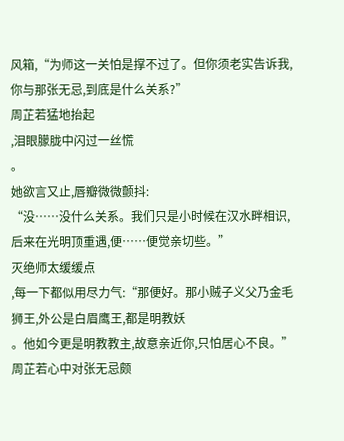风箱,“为师这一关怕是撑不过了。但你须老实告诉我,你与那张无忌,到底是什么关系?”
周芷若猛地抬起
,泪眼朦胧中闪过一丝慌
。
她欲言又止,唇瓣微微颤抖:
“没……没什么关系。我们只是小时候在汉水畔相识,后来在光明顶重遇,便……便觉亲切些。”
灭绝师太缓缓点
,每一下都似用尽力气:“那便好。那小贼子义父乃金毛狮王,外公是白眉鹰王,都是明教妖
。他如今更是明教教主,故意亲近你,只怕居心不良。”
周芷若心中对张无忌颇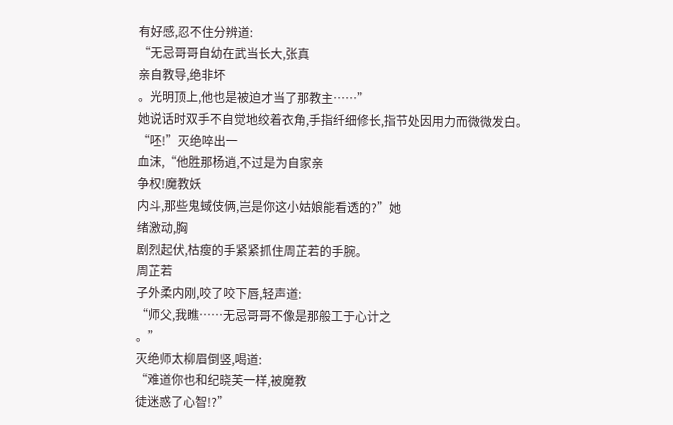有好感,忍不住分辨道:
“无忌哥哥自幼在武当长大,张真
亲自教导,绝非坏
。光明顶上,他也是被迫才当了那教主……”
她说话时双手不自觉地绞着衣角,手指纤细修长,指节处因用力而微微发白。
“呸!”灭绝啐出一
血沫,“他胜那杨逍,不过是为自家亲
争权!魔教妖
内斗,那些鬼蜮伎俩,岂是你这小姑娘能看透的?”她
绪激动,胸
剧烈起伏,枯瘦的手紧紧抓住周芷若的手腕。
周芷若
子外柔内刚,咬了咬下唇,轻声道:
“师父,我瞧……无忌哥哥不像是那般工于心计之
。”
灭绝师太柳眉倒竖,喝道:
“难道你也和纪晓芙一样,被魔教
徒迷惑了心智!?”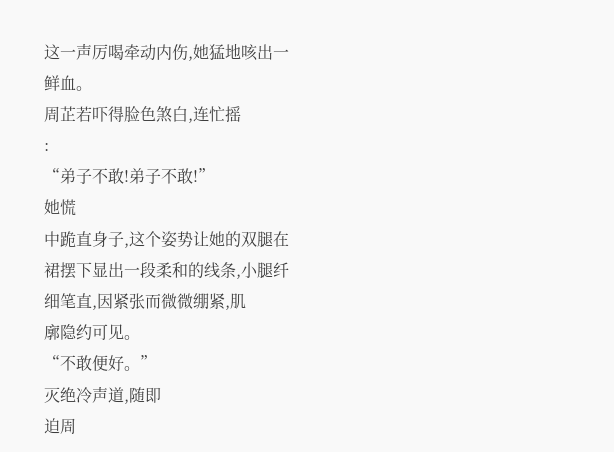这一声厉喝牵动内伤,她猛地咳出一
鲜血。
周芷若吓得脸色煞白,连忙摇
:
“弟子不敢!弟子不敢!”
她慌
中跪直身子,这个姿势让她的双腿在裙摆下显出一段柔和的线条,小腿纤细笔直,因紧张而微微绷紧,肌
廓隐约可见。
“不敢便好。”
灭绝冷声道,随即
迫周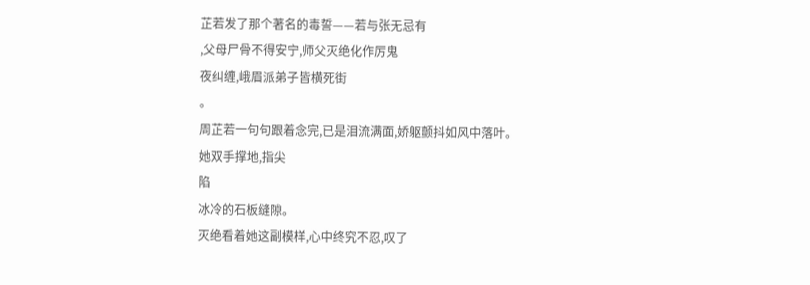芷若发了那个著名的毒誓——若与张无忌有
,父母尸骨不得安宁,师父灭绝化作厉鬼
夜纠缠,峨眉派弟子皆横死街
。
周芷若一句句跟着念完,已是泪流满面,娇躯颤抖如风中落叶。
她双手撑地,指尖
陷
冰冷的石板缝隙。
灭绝看着她这副模样,心中终究不忍,叹了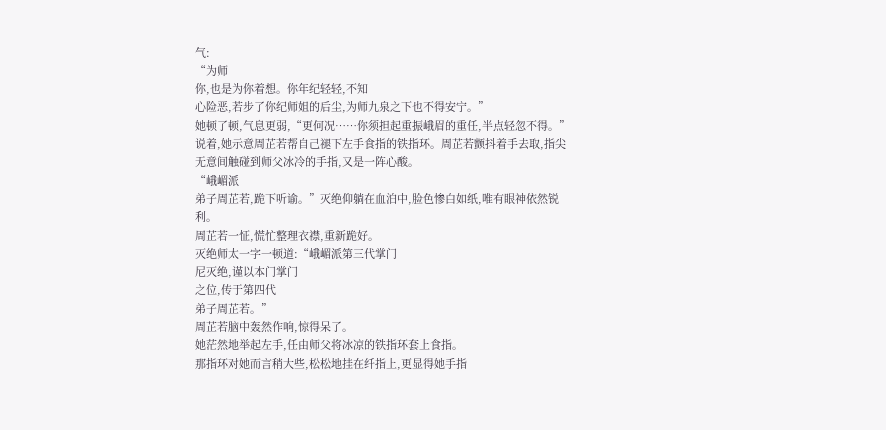气:
“为师
你,也是为你着想。你年纪轻轻,不知
心险恶,若步了你纪师姐的后尘,为师九泉之下也不得安宁。”
她顿了顿,气息更弱,“更何况……你须担起重振峨眉的重任,半点轻忽不得。”
说着,她示意周芷若帮自己褪下左手食指的铁指环。周芷若颤抖着手去取,指尖无意间触碰到师父冰冷的手指,又是一阵心酸。
“峨嵋派
弟子周芷若,跪下听谕。”灭绝仰躺在血泊中,脸色惨白如纸,唯有眼神依然锐利。
周芷若一怔,慌忙整理衣襟,重新跪好。
灭绝师太一字一顿道:“峨嵋派第三代掌门
尼灭绝,谨以本门掌门
之位,传于第四代
弟子周芷若。”
周芷若脑中轰然作响,惊得呆了。
她茫然地举起左手,任由师父将冰凉的铁指环套上食指。
那指环对她而言稍大些,松松地挂在纤指上,更显得她手指